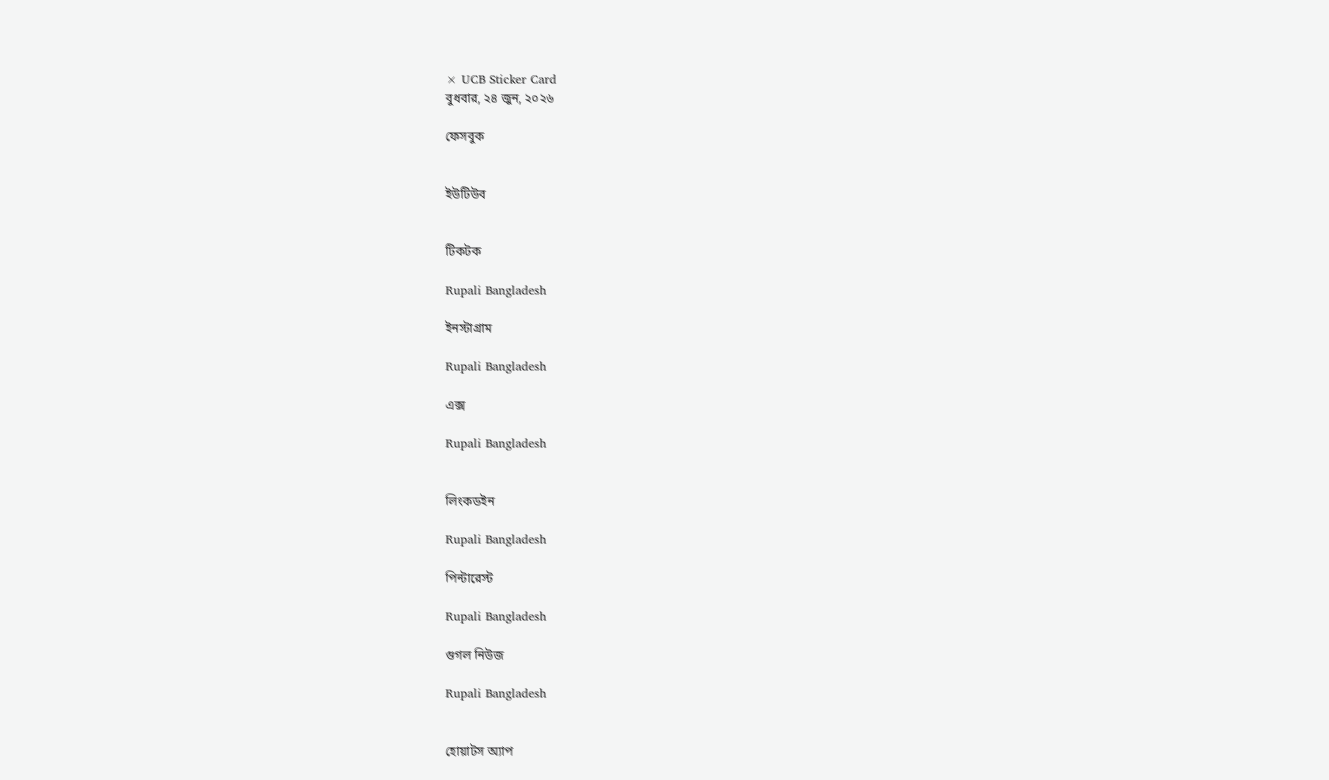× UCB Sticker Card
বুধবার, ২৪ জুন, ২০২৬

ফেসবুক


ইউটিউব


টিকটক

Rupali Bangladesh

ইনস্টাগ্রাম

Rupali Bangladesh

এক্স

Rupali Bangladesh


লিংকডইন

Rupali Bangladesh

পিন্টারেস্ট

Rupali Bangladesh

গুগল নিউজ

Rupali Bangladesh


হোয়াটস অ্যাপ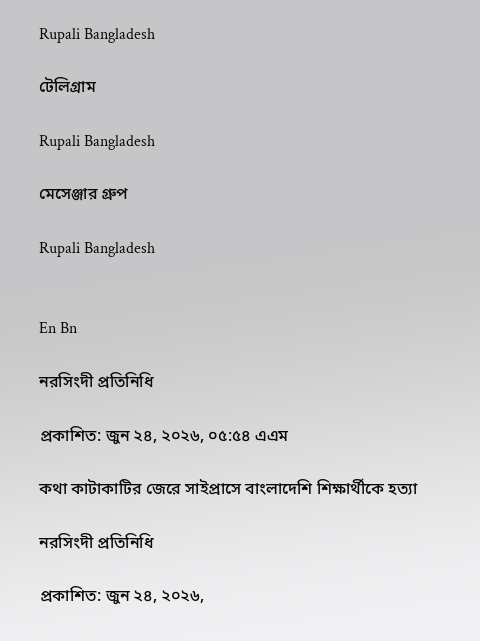Rupali Bangladesh

টেলিগ্রাম

Rupali Bangladesh

মেসেঞ্জার গ্রুপ

Rupali Bangladesh


En Bn

নরসিংদী প্রতিনিধি

প্রকাশিত: জুন ২৪, ২০২৬, ০৫:৫৪ এএম

কথা কাটাকাটির জেরে সাইপ্রাসে বাংলাদেশি শিক্ষার্থীকে হত্যা

নরসিংদী প্রতিনিধি

প্রকাশিত: জুন ২৪, ২০২৬,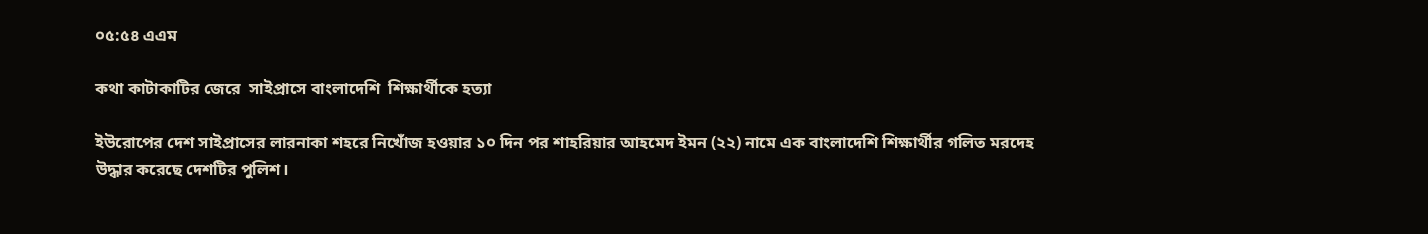০৫:৫৪ এএম

কথা কাটাকাটির জেরে  সাইপ্রাসে বাংলাদেশি  শিক্ষার্থীকে হত্যা

ইউরোপের দেশ সাইপ্রাসের লারনাকা শহরে নিখোঁজ হওয়ার ১০ দিন পর শাহরিয়ার আহমেদ ইমন (২২) নামে এক বাংলাদেশি শিক্ষার্থীর গলিত মরদেহ উদ্ধার করেছে দেশটির পুলিশ।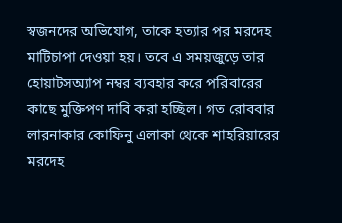স্বজনদের অভিযোগ, তাকে হত্যার পর মরদেহ মাটিচাপা দেওয়া হয়। তবে এ সময়জুড়ে তার হোয়াটসঅ্যাপ নম্বর ব্যবহার করে পরিবারের কাছে মুক্তিপণ দাবি করা হচ্ছিল। গত রোববার লারনাকার কোফিনু এলাকা থেকে শাহরিয়ারের মরদেহ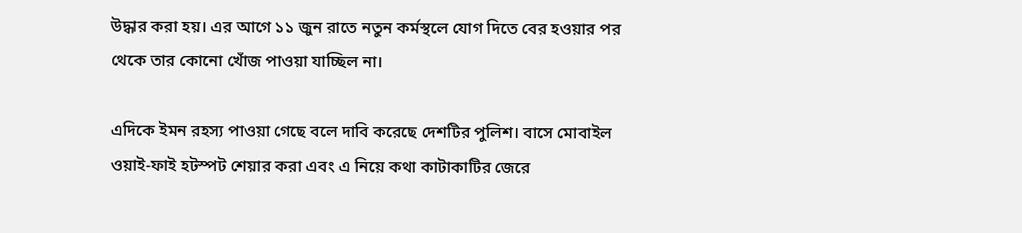উদ্ধার করা হয়। এর আগে ১১ জুন রাতে নতুন কর্মস্থলে যোগ দিতে বের হওয়ার পর থেকে তার কোনো খোঁজ পাওয়া যাচ্ছিল না।

এদিকে ইমন রহস্য পাওয়া গেছে বলে দাবি করেছে দেশটির পুলিশ। বাসে মোবাইল ওয়াই-ফাই হটস্পট শেয়ার করা এবং এ নিয়ে কথা কাটাকাটির জেরে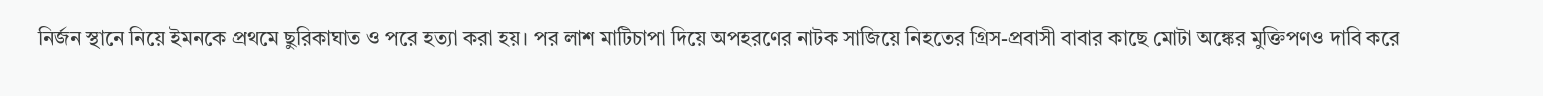নির্জন স্থানে নিয়ে ইমনকে প্রথমে ছুরিকাঘাত ও পরে হত্যা করা হয়। পর লাশ মাটিচাপা দিয়ে অপহরণের নাটক সাজিয়ে নিহতের গ্রিস-প্রবাসী বাবার কাছে মোটা অঙ্কের মুক্তিপণও দাবি করে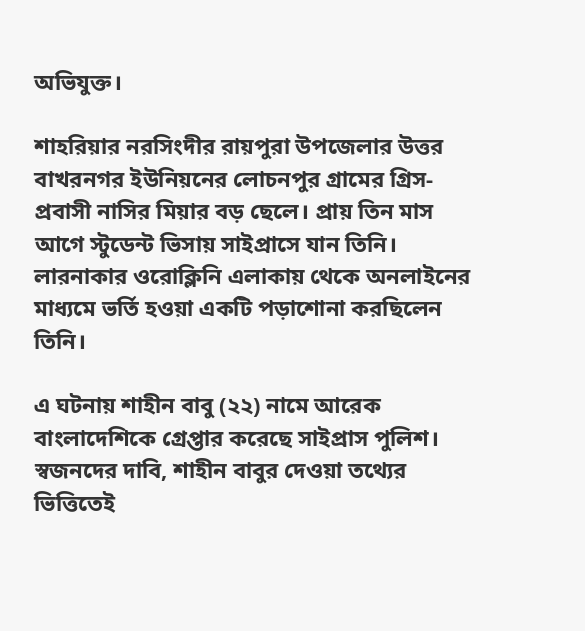অভিযুক্ত।

শাহরিয়ার নরসিংদীর রায়পুরা উপজেলার উত্তর বাখরনগর ইউনিয়নের লোচনপুর গ্রামের গ্রিস-প্রবাসী নাসির মিয়ার বড় ছেলে। প্রায় তিন মাস আগে স্টুডেন্ট ভিসায় সাইপ্রাসে যান তিনি। লারনাকার ওরোক্লিনি এলাকায় থেকে অনলাইনের মাধ্যমে ভর্তি হওয়া একটি পড়াশোনা করছিলেন তিনি।

এ ঘটনায় শাহীন বাবু (২২) নামে আরেক বাংলাদেশিকে গ্রেপ্তার করেছে সাইপ্রাস পুলিশ। স্বজনদের দাবি, শাহীন বাবুর দেওয়া তথ্যের ভিত্তিতেই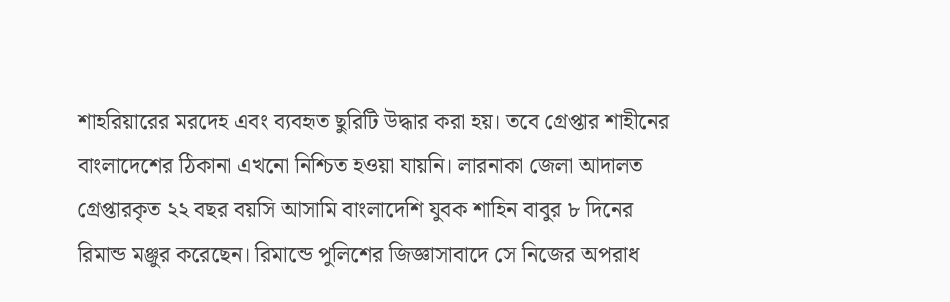শাহরিয়ারের মরদেহ এবং ব্যবহৃত ছুরিটি উদ্ধার করা হয়। তবে গ্রেপ্তার শাহীনের বাংলাদেশের ঠিকানা এখনো নিশ্চিত হওয়া যায়নি। লারনাকা জেলা আদালত গ্রেপ্তারকৃত ২২ বছর বয়সি আসামি বাংলাদেশি যুবক শাহিন বাবুর ৮ দিনের রিমান্ড মঞ্জুর করেছেন। রিমান্ডে পুলিশের জিজ্ঞাসাবাদে সে নিজের অপরাধ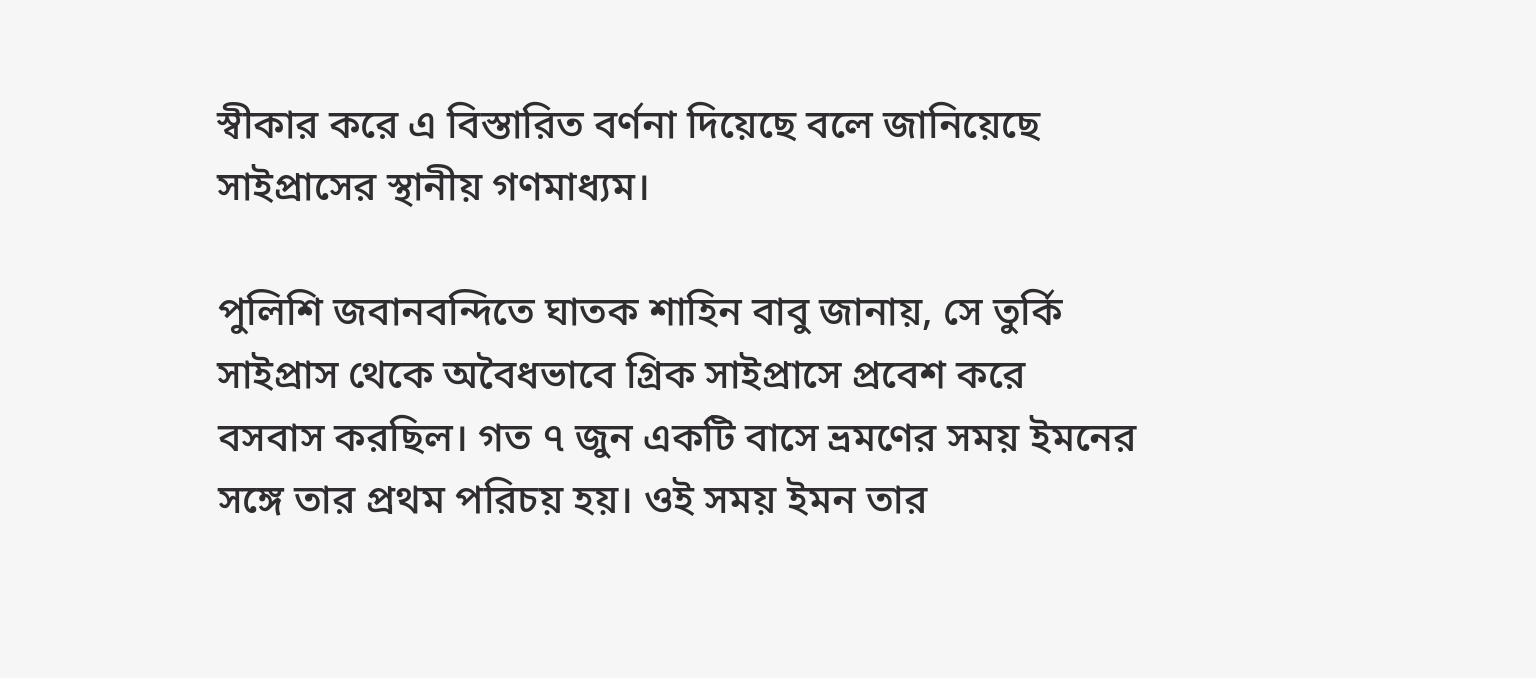স্বীকার করে এ বিস্তারিত বর্ণনা দিয়েছে বলে জানিয়েছে সাইপ্রাসের স্থানীয় গণমাধ্যম।

পুলিশি জবানবন্দিতে ঘাতক শাহিন বাবু জানায়, সে তুর্কি সাইপ্রাস থেকে অবৈধভাবে গ্রিক সাইপ্রাসে প্রবেশ করে বসবাস করছিল। গত ৭ জুন একটি বাসে ভ্রমণের সময় ইমনের সঙ্গে তার প্রথম পরিচয় হয়। ওই সময় ইমন তার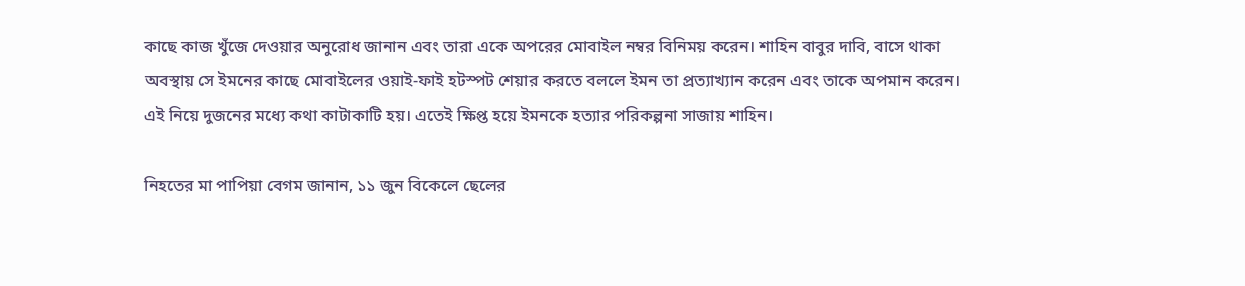কাছে কাজ খুঁজে দেওয়ার অনুরোধ জানান এবং তারা একে অপরের মোবাইল নম্বর বিনিময় করেন। শাহিন বাবুর দাবি, বাসে থাকা অবস্থায় সে ইমনের কাছে মোবাইলের ওয়াই-ফাই হটস্পট শেয়ার করতে বললে ইমন তা প্রত্যাখ্যান করেন এবং তাকে অপমান করেন। এই নিয়ে দুজনের মধ্যে কথা কাটাকাটি হয়। এতেই ক্ষিপ্ত হয়ে ইমনকে হত্যার পরিকল্পনা সাজায় শাহিন।

নিহতের মা পাপিয়া বেগম জানান, ১১ জুন বিকেলে ছেলের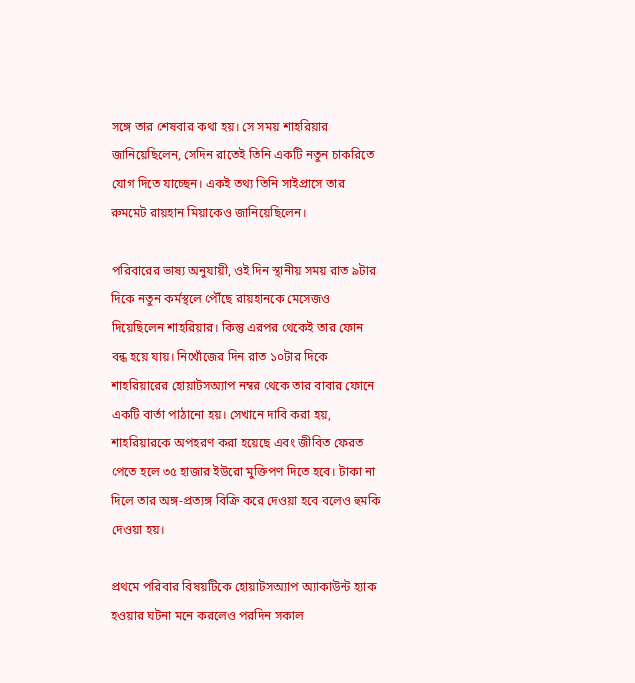সঙ্গে তার শেষবার কথা হয়। সে সময় শাহরিয়ার জানিয়েছিলেন, সেদিন রাতেই তিনি একটি নতুন চাকরিতে যোগ দিতে যাচ্ছেন। একই তথ্য তিনি সাইপ্রাসে তার রুমমেট রায়হান মিয়াকেও জানিয়েছিলেন।

পরিবারের ভাষ্য অনুযায়ী, ওই দিন স্থানীয় সময় রাত ৯টার দিকে নতুন কর্মস্থলে পৌঁছে রায়হানকে মেসেজও দিয়েছিলেন শাহরিয়ার। কিন্তু এরপর থেকেই তার ফোন বন্ধ হয়ে যায়। নিখোঁজের দিন রাত ১০টার দিকে শাহরিয়ারের হোয়াটসঅ্যাপ নম্বর থেকে তার বাবার ফোনে একটি বার্তা পাঠানো হয়। সেখানে দাবি করা হয়, শাহরিয়ারকে অপহরণ করা হয়েছে এবং জীবিত ফেরত পেতে হলে ৩৫ হাজার ইউরো মুক্তিপণ দিতে হবে। টাকা না দিলে তার অঙ্গ-প্রত্যঙ্গ বিক্রি করে দেওয়া হবে বলেও হুমকি দেওয়া হয়।

প্রথমে পরিবার বিষয়টিকে হোয়াটসঅ্যাপ অ্যাকাউন্ট হ্যাক হওয়ার ঘটনা মনে করলেও পরদিন সকাল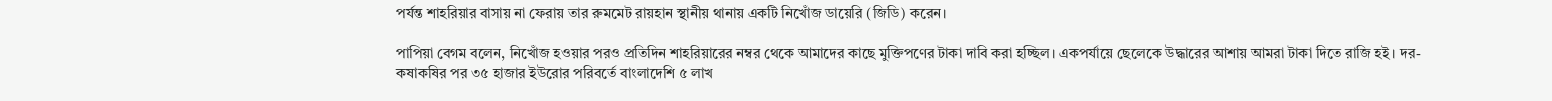পর্যন্ত শাহরিয়ার বাসায় না ফেরায় তার রুমমেট রায়হান স্থানীয় থানায় একটি নিখোঁজ ডায়েরি (জিডি) করেন।

পাপিয়া বেগম বলেন, নিখোঁজ হওয়ার পরও প্রতিদিন শাহরিয়ারের নম্বর থেকে আমাদের কাছে মুক্তিপণের টাকা দাবি করা হচ্ছিল। একপর্যায়ে ছেলেকে উদ্ধারের আশায় আমরা টাকা দিতে রাজি হই। দর-কষাকষির পর ৩৫ হাজার ইউরোর পরিবর্তে বাংলাদেশি ৫ লাখ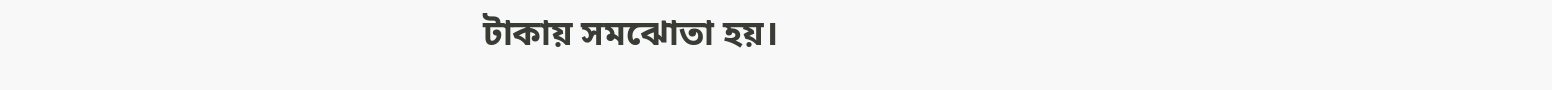টাকায় সমঝোতা হয়।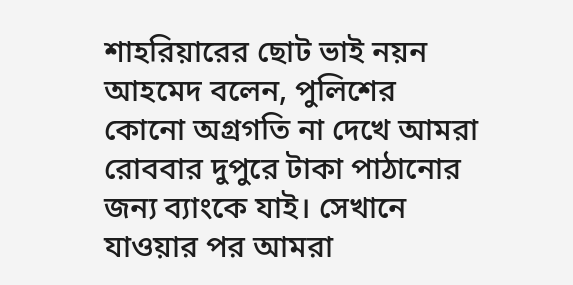শাহরিয়ারের ছোট ভাই নয়ন আহমেদ বলেন, পুলিশের কোনো অগ্রগতি না দেখে আমরা রোববার দুপুরে টাকা পাঠানোর জন্য ব্যাংকে যাই। সেখানে যাওয়ার পর আমরা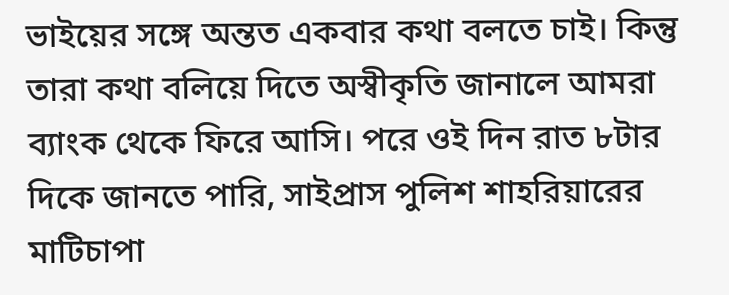ভাইয়ের সঙ্গে অন্তত একবার কথা বলতে চাই। কিন্তু তারা কথা বলিয়ে দিতে অস্বীকৃতি জানালে আমরা ব্যাংক থেকে ফিরে আসি। পরে ওই দিন রাত ৮টার দিকে জানতে পারি, সাইপ্রাস পুলিশ শাহরিয়ারের মাটিচাপা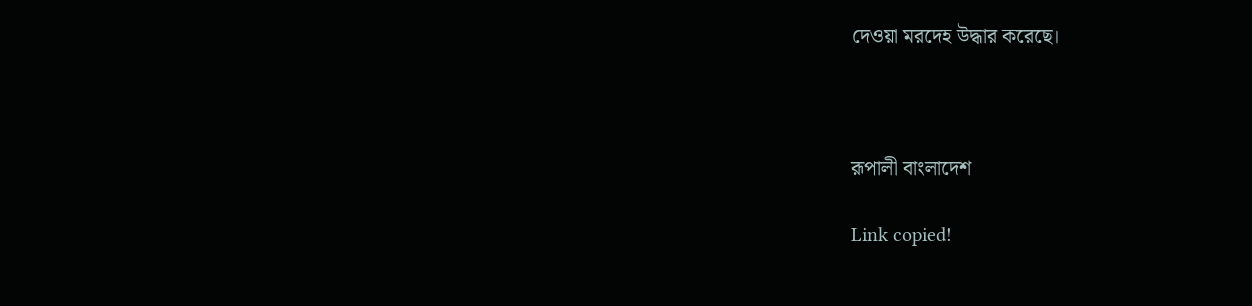দেওয়া মরদেহ উদ্ধার করেছে।



রূপালী বাংলাদেশ

Link copied!